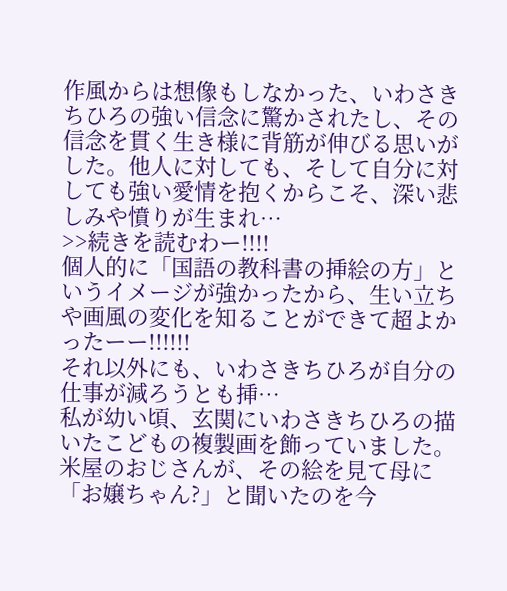作風からは想像もしなかった、いわさきちひろの強い信念に驚かされたし、その信念を貫く生き様に背筋が伸びる思いがした。他人に対しても、そして自分に対しても強い愛情を抱くからこそ、深い悲しみや憤りが生まれ…
>>続きを読むわー!!!!
個人的に「国語の教科書の挿絵の方」というイメージが強かったから、生い立ちや画風の変化を知ることができて超よかったーー!!!!!!
それ以外にも、いわさきちひろが自分の仕事が減ろうとも挿…
私が幼い頃、玄関にいわさきちひろの描いたこどもの複製画を飾っていました。
米屋のおじさんが、その絵を見て母に「お嬢ちゃん?」と聞いたのを今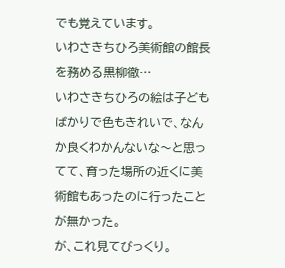でも覚えています。
いわさきちひろ美術館の館長を務める黒柳徹…
いわさきちひろの絵は子どもばかりで色もきれいで、なんか良くわかんないな〜と思ってて、育った場所の近くに美術館もあったのに行ったことが無かった。
が、これ見てびっくり。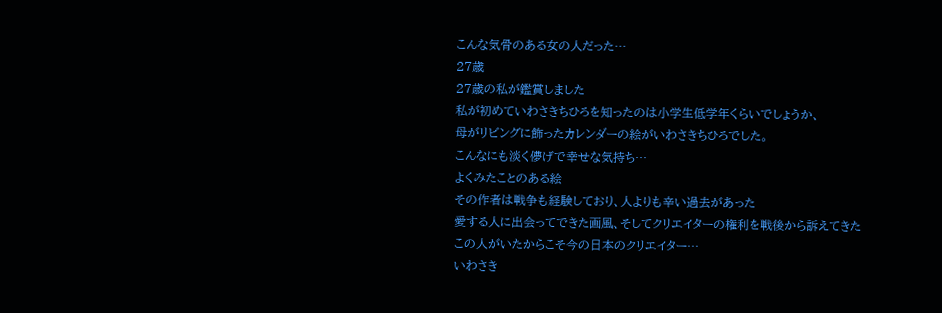こんな気骨のある女の人だった…
27歳
27歳の私が鑑賞しました
私が初めていわさきちひろを知ったのは小学生低学年くらいでしょうか、
母がリビングに飾ったカレンダーの絵がいわさきちひろでした。
こんなにも淡く儚げで幸せな気持ち…
よくみたことのある絵
その作者は戦争も経験しており、人よりも辛い過去があった
愛する人に出会ってできた画風、そしてクリエイターの権利を戦後から訴えてきた
この人がいたからこそ今の日本のクリエイター…
いわさき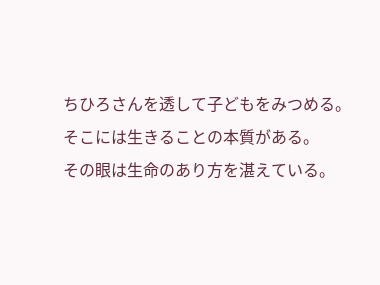ちひろさんを透して子どもをみつめる。
そこには生きることの本質がある。
その眼は生命のあり方を湛えている。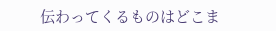伝わってくるものはどこま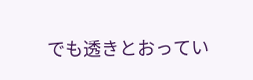でも透きとおってい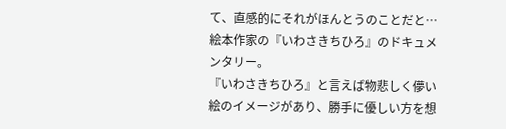て、直感的にそれがほんとうのことだと…
絵本作家の『いわさきちひろ』のドキュメンタリー。
『いわさきちひろ』と言えば物悲しく儚い絵のイメージがあり、勝手に優しい方を想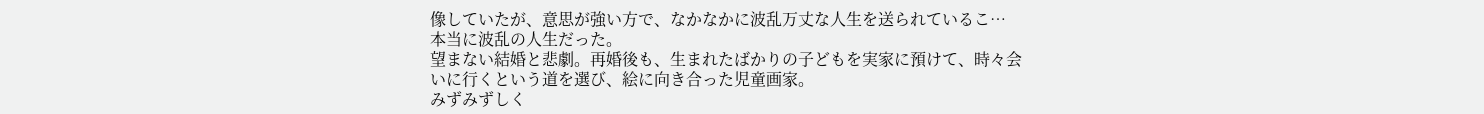像していたが、意思が強い方で、なかなかに波乱万丈な人生を送られているこ…
本当に波乱の人生だった。
望まない結婚と悲劇。再婚後も、生まれたばかりの子どもを実家に預けて、時々会いに行くという道を選び、絵に向き合った児童画家。
みずみずしく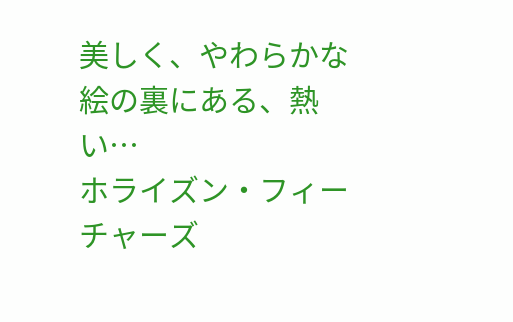美しく、やわらかな絵の裏にある、熱い…
ホライズン・フィーチャーズ